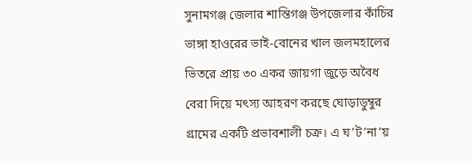সুনামগঞ্জ জেলার শান্তিগঞ্জ উপজেলার কাঁচির ভাঙ্গা হাওরের ভাই-বোনের খাল জলমহালের ভিতরে প্রায় ৩০ একর জায়গা জুড়ে অবৈধ বেরা দিয়ে মৎস্য আহরণ করছে ঘোড়াডুম্বুর গ্রামের একটি প্রভাবশালী চক্র। এ ঘ’ট’না’য়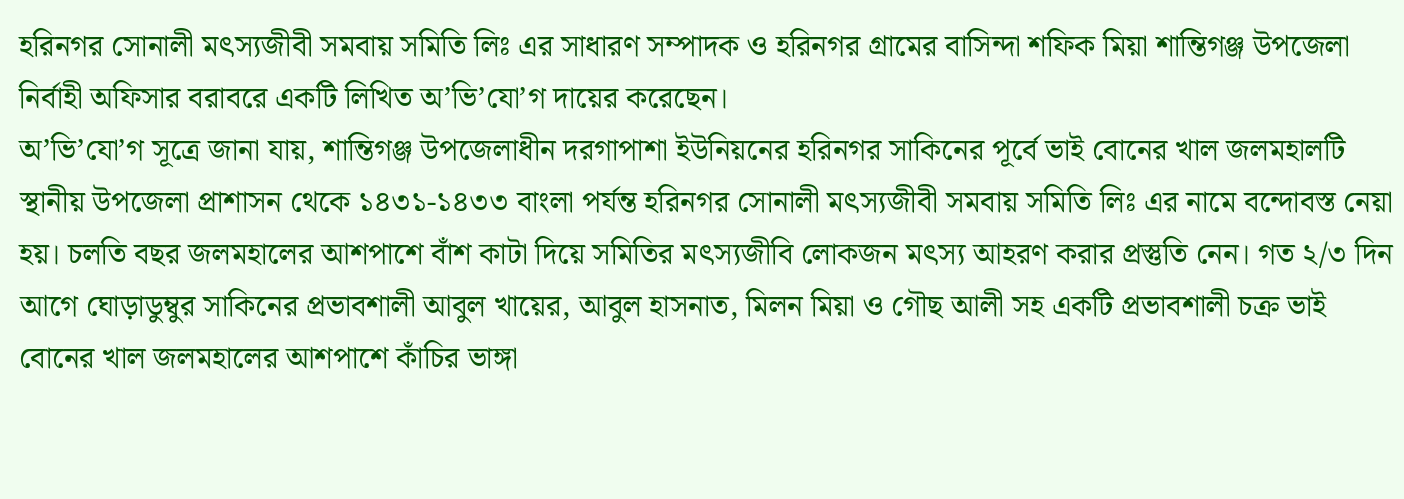হরিনগর সোনালী মৎস্যজীবী সমবায় সমিতি লিঃ এর সাধারণ সম্পাদক ও হরিনগর গ্রামের বাসিন্দা শফিক মিয়া শান্তিগঞ্জ উপজেলা নির্বাহী অফিসার বরাবরে একটি লিখিত অ’ভি’যো’গ দায়ের করেছেন।
অ’ভি’যো’গ সূত্রে জানা যায়, শান্তিগঞ্জ উপজেলাধীন দরগাপাশা ইউনিয়নের হরিনগর সাকিনের পূর্বে ভাই বোনের খাল জলমহালটি স্থানীয় উপজেলা প্রাশাসন থেকে ১৪৩১-১৪৩৩ বাংলা পর্যন্ত হরিনগর সোনালী মৎস্যজীবী সমবায় সমিতি লিঃ এর নামে বন্দোবস্ত নেয়া হয়। চলতি বছর জলমহালের আশপাশে বাঁশ কাটা দিয়ে সমিতির মৎস্যজীবি লোকজন মৎস্য আহরণ করার প্রস্তুতি নেন। গত ২/৩ দিন আগে ঘোড়াডুম্বুর সাকিনের প্রভাবশালী আবুল খায়ের, আবুল হাসনাত, মিলন মিয়া ও গৌছ আলী সহ একটি প্রভাবশালী চক্র ভাই বোনের খাল জলমহালের আশপাশে কাঁচির ভাঙ্গা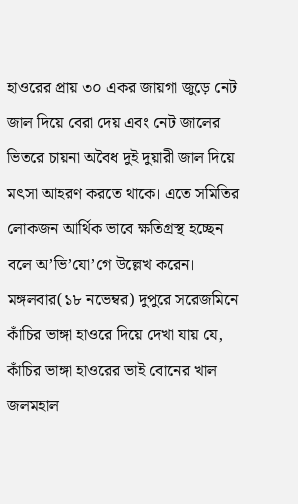হাওরের প্রায় ৩০ একর জায়গা জুড়ে নেট জাল দিয়ে বেরা দেয় এবং নেট জালের ভিতরে চায়না অবৈধ দুই দুয়ারী জাল দিয়ে মৎসা আহরণ করতে থাকে। এতে সমিতির লোকজন আর্থিক ভাবে ক্ষতিগ্রস্থ হচ্ছেন বলে অ’ভি’যো’গে উল্লেখ করেন।
মঙ্গলবার(১৮ নভেম্বর) দুপুরে সরেজমিনে কাঁচির ভাঙ্গা হাওরে দিয়ে দেখা যায় যে, কাঁচির ভাঙ্গা হাওরের ভাই বোনের খাল জলমহাল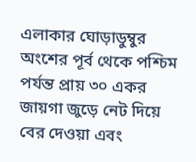এলাকার ঘোড়াডুম্বুর অংশের পূর্ব থেকে পশ্চিম পর্যন্ত প্রায় ৩০ একর জায়গা জুড়ে নেট দিয়ে বের দেওয়া এবং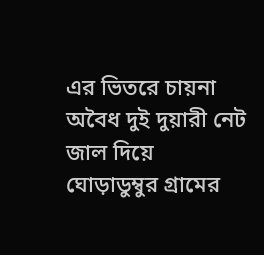এর ভিতরে চায়না অবৈধ দুই দুয়ারী নেট জাল দিয়ে ঘোড়াডুম্বুর গ্রামের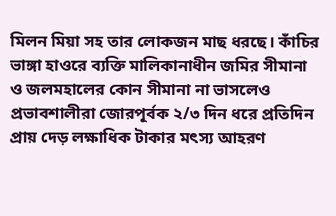মিলন মিয়া সহ তার লোকজন মাছ ধরছে। কাঁচির ভাঙ্গা হাওরে ব্যক্তি মালিকানাধীন জমির সীমানা ও জলমহালের কোন সীমানা না ভাসলেও প্রভাবশালীরা জোরপূর্বক ২/৩ দিন ধরে প্রতিদিন প্রায় দেড় লক্ষাধিক টাকার মৎস্য আহরণ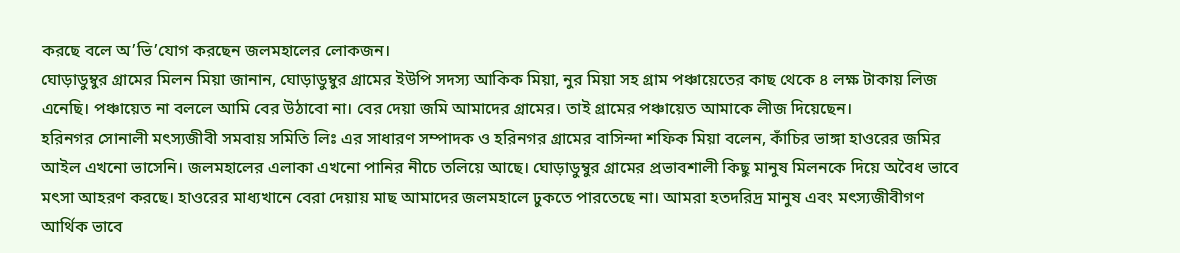করছে বলে অ’ভি’যোগ করছেন জলমহালের লোকজন।
ঘোড়াডুম্বুর গ্রামের মিলন মিয়া জানান, ঘোড়াডুম্বুর গ্রামের ইউপি সদস্য আকিক মিয়া, নুর মিয়া সহ গ্রাম পঞ্চায়েতের কাছ থেকে ৪ লক্ষ টাকায় লিজ এনেছি। পঞ্চায়েত না বললে আমি বের উঠাবো না। বের দেয়া জমি আমাদের গ্রামের। তাই গ্রামের পঞ্চায়েত আমাকে লীজ দিয়েছেন।
হরিনগর সোনালী মৎস্যজীবী সমবায় সমিতি লিঃ এর সাধারণ সম্পাদক ও হরিনগর গ্রামের বাসিন্দা শফিক মিয়া বলেন, কাঁচির ভাঙ্গা হাওরের জমির আইল এখনো ভাসেনি। জলমহালের এলাকা এখনো পানির নীচে তলিয়ে আছে। ঘোড়াডুম্বুর গ্রামের প্রভাবশালী কিছু মানুষ মিলনকে দিয়ে অবৈধ ভাবে মৎসা আহরণ করছে। হাওরের মাধ্যখানে বেরা দেয়ায় মাছ আমাদের জলমহালে ঢুকতে পারতেছে না। আমরা হতদরিদ্র মানুষ এবং মৎস্যজীবীগণ আর্থিক ভাবে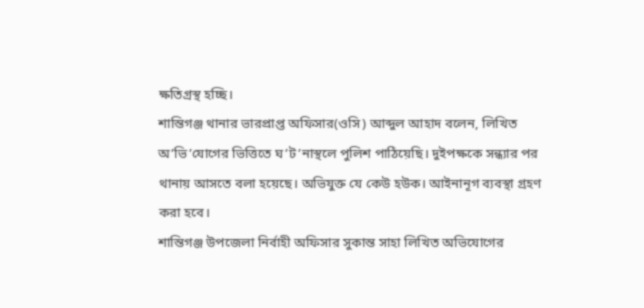ক্ষতিগ্রস্থ হচ্ছি।
শান্তিগঞ্জ থানার ভারপ্রাপ্ত অফিসার(ওসি) আব্দুল আহাদ বলেন, লিখিত অ’ভি’যোগের ভিত্তিতে ঘ’ট’নাস্থলে পুলিশ পাঠিয়েছি। দুইপক্ষকে সন্ধ্যার পর থানায় আসতে বলা হয়েছে। অভিযুক্ত যে কেউ হউক। আইনানূগ ব্যবস্থা গ্রহণ করা হবে।
শান্তিগঞ্জ উপজেলা নির্বাহী অফিসার সুকান্ত সাহা লিখিত অভিযোগের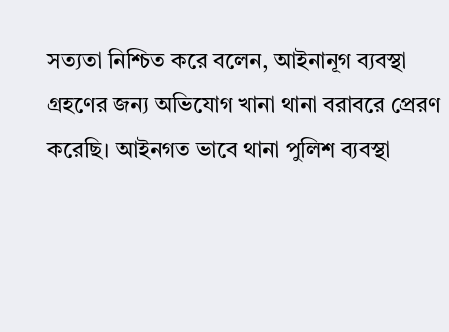সত্যতা নিশ্চিত করে বলেন, আইনানূগ ব্যবস্থা গ্রহণের জন্য অভিযোগ খানা থানা বরাবরে প্রেরণ করেছি। আইনগত ভাবে থানা পুলিশ ব্যবস্থা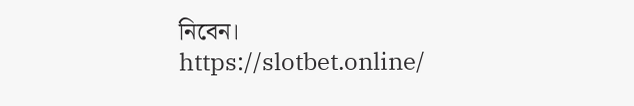নিবেন।
https://slotbet.online/